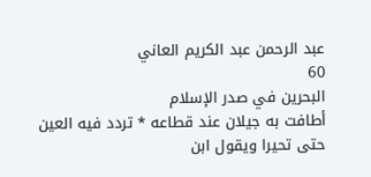عبد الرحمن عبد الكريم العاني
60
البحرين في صدر الإسلام
أطافت به جيلان عند قطاعه * تردد فيه العين حتى تحيرا ويقول ابن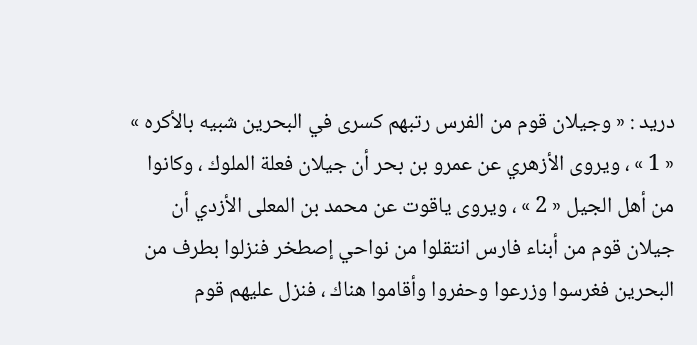دريد : « وجيلان قوم من الفرس رتبهم كسرى في البحرين شبيه بالأكره » « 1 » ، ويروى الأزهري عن عمرو بن بحر أن جيلان فعلة الملوك ، وكانوا من أهل الجيل « 2 » ، ويروى ياقوت عن محمد بن المعلى الأزدي أن جيلان قوم من أبناء فارس انتقلوا من نواحي إصطخر فنزلوا بطرف من البحرين فغرسوا وزرعوا وحفروا وأقاموا هناك ، فنزل عليهم قوم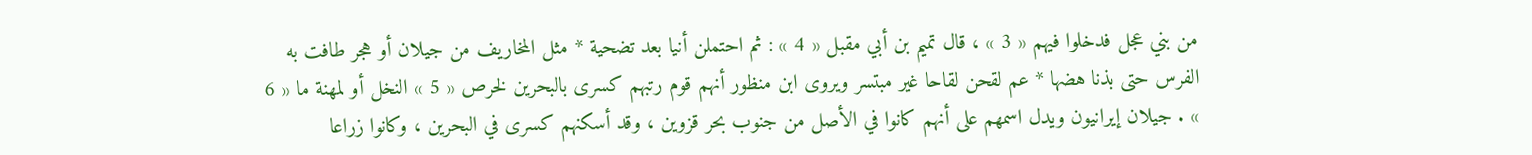من بني عجل فدخلوا فيهم « 3 » ، قال تميم بن أبي مقبل « 4 » : ثم احتملن أنيا بعد تضحية * مثل المخاريف من جيلان أو هجر طافت به الفرس حتى بذنا هضها * عم لقحن لقاحا غير مبتسر ويروى ابن منظور أنهم قوم رتبهم كسرى بالبحرين لخرص « 5 » النخل أو لمهنة ما « 6 » . جيلان إيرانيون ويدل اسمهم على أنهم كانوا في الأصل من جنوب بحر قزوين ، وقد أسكنهم كسرى في البحرين ، وكانوا زراعا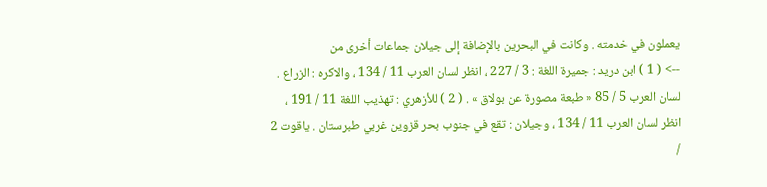يعملون في خدمته . وكانت في البحرين بالإضافة إلى جيلان جماعات أخرى من
--> ( 1 ) ابن دريد : جميرة اللغة : 3 / 227 ، انظر لسان العرب 11 / 134 ، والاكره : الزراع . لسان العرب 5 / 85 « طبعة مصورة عن بولاق » . ( 2 ) للأزهري : تهذيب اللغة 11 / 191 ، انظر لسان العرب 11 / 134 ، وجيلان : تقع في جنوب بحر قزوين غربي طبرستان . ياقوت 2 /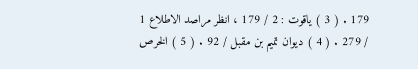179 . ( 3 ) ياقوت : 2 / 179 ، انظر مراصد الاطلاع 1 / 279 . ( 4 ) ديوان تميم بن مقبل / 92 . ( 5 ) الخرص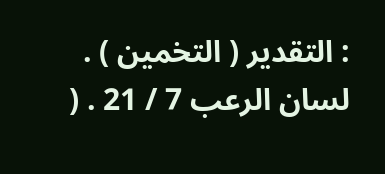: التقدير ( التخمين ) . لسان الرعب 7 / 21 . (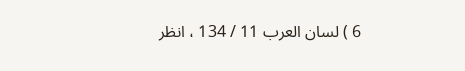6 ) لسان العرب 11 / 134 ، انظر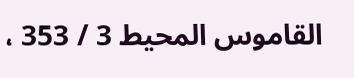القاموس المحيط 3 / 353 ،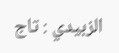الزبيدي : تاج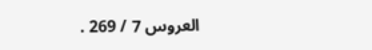العروس 7 / 269 .